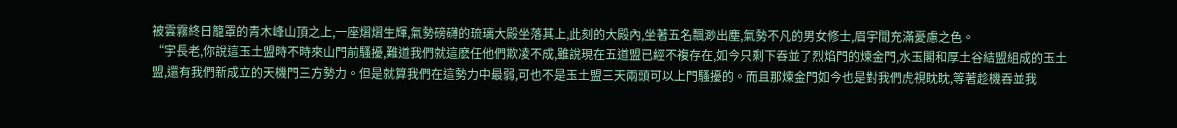被雲霧終日籠罩的青木峰山頂之上,一座熠熠生輝,氣勢磅礴的琉璃大殿坐落其上,此刻的大殿內,坐著五名飄渺出塵,氣勢不凡的男女修士,眉宇間充滿憂慮之色。
“宇長老,你說這玉土盟時不時來山門前騷擾,難道我們就這麽任他們欺凌不成,雖說現在五道盟已經不複存在,如今只剩下吞並了烈焰門的煉金門,水玉閣和厚土谷結盟組成的玉土盟,還有我們新成立的天機門三方勢力。但是就算我們在這勢力中最弱,可也不是玉土盟三天兩頭可以上門騷擾的。而且那煉金門如今也是對我們虎視眈眈,等著趁機吞並我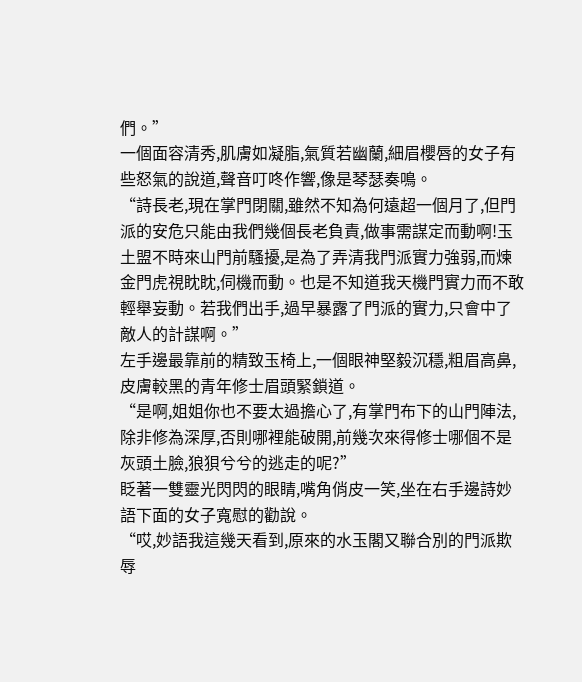們。”
一個面容清秀,肌膚如凝脂,氣質若幽蘭,細眉櫻唇的女子有些怒氣的說道,聲音叮咚作響,像是琴瑟奏鳴。
“詩長老,現在掌門閉關,雖然不知為何遠超一個月了,但門派的安危只能由我們幾個長老負責,做事需謀定而動啊!玉土盟不時來山門前騷擾,是為了弄清我門派實力強弱,而煉金門虎視眈眈,伺機而動。也是不知道我天機門實力而不敢輕舉妄動。若我們出手,過早暴露了門派的實力,只會中了敵人的計謀啊。”
左手邊最靠前的精致玉椅上,一個眼神堅毅沉穩,粗眉高鼻,皮膚較黑的青年修士眉頭緊鎖道。
“是啊,姐姐你也不要太過擔心了,有掌門布下的山門陣法,除非修為深厚,否則哪裡能破開,前幾次來得修士哪個不是灰頭土臉,狼狽兮兮的逃走的呢?”
眨著一雙靈光閃閃的眼睛,嘴角俏皮一笑,坐在右手邊詩妙語下面的女子寬慰的勸說。
“哎,妙語我這幾天看到,原來的水玉閣又聯合別的門派欺辱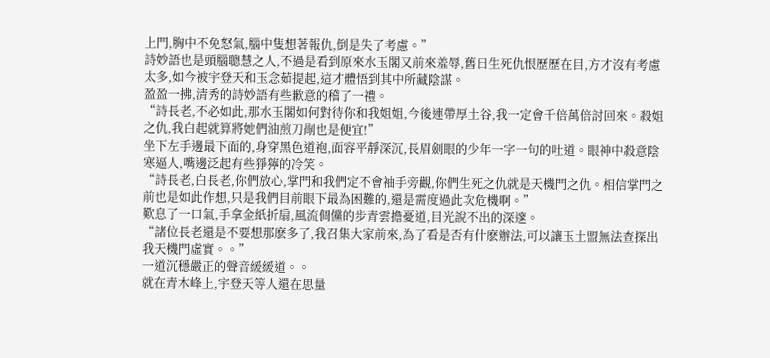上門,胸中不免怒氣,腦中隻想著報仇,倒是失了考慮。”
詩妙語也是頭腦聰慧之人,不過是看到原來水玉閣又前來羞辱,舊日生死仇恨歷歷在目,方才沒有考慮太多,如今被宇登天和玉念茹提起,這才體悟到其中所藏陰謀。
盈盈一拂,清秀的詩妙語有些歉意的稽了一禮。
“詩長老,不必如此,那水玉閣如何對待你和我姐姐,今後連帶厚土谷,我一定會千倍萬倍討回來。殺姐之仇,我白起就算將她們油煎刀剮也是便宜!”
坐下左手邊最下面的,身穿黑色道袍,面容平靜深沉,長眉劍眼的少年一字一句的吐道。眼神中殺意陰寒逼人,嘴邊泛起有些猙獰的冷笑。
“詩長老,白長老,你們放心,掌門和我們定不會袖手旁觀,你們生死之仇就是天機門之仇。相信掌門之前也是如此作想,只是我們目前眼下最為困難的,還是需度過此次危機啊。”
歎息了一口氣,手拿金紙折扇,風流倜儻的步青雲擔憂道,目光說不出的深邃。
“諸位長老還是不要想那麽多了,我召集大家前來,為了看是否有什麽辦法,可以讓玉土盟無法查探出我天機門虛實。。”
一道沉穩嚴正的聲音緩緩道。。
就在青木峰上,宇登天等人還在思量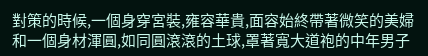對策的時候,一個身穿宮裝,雍容華貴,面容始終帶著微笑的美婦和一個身材渾圓,如同圓滾滾的土球,罩著寬大道袍的中年男子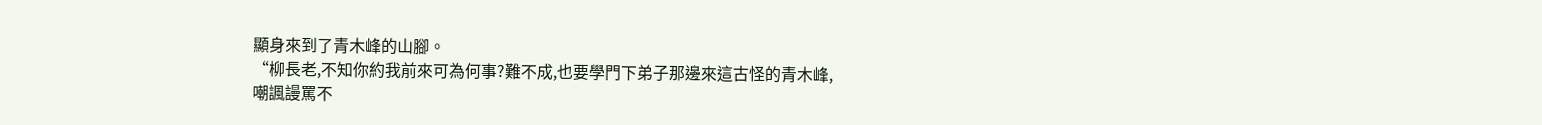顯身來到了青木峰的山腳。
“柳長老,不知你約我前來可為何事?難不成,也要學門下弟子那邊來這古怪的青木峰,
嘲諷謾罵不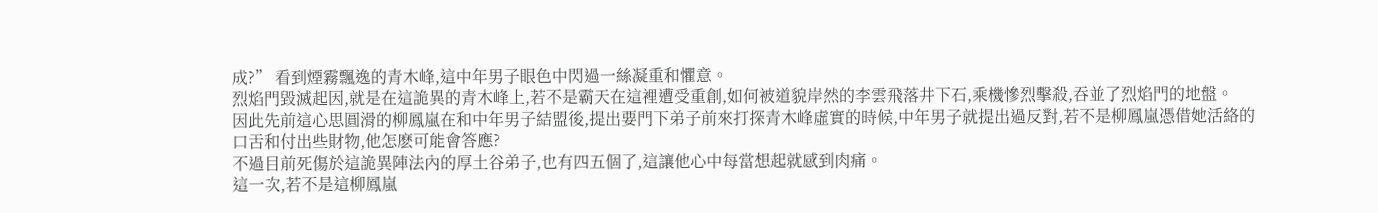成?” 看到煙霧飄逸的青木峰,這中年男子眼色中閃過一絲凝重和懼意。
烈焰門毀滅起因,就是在這詭異的青木峰上,若不是霸天在這裡遭受重創,如何被道貌岸然的李雲飛落井下石,乘機慘烈擊殺,吞並了烈焰門的地盤。
因此先前這心思圓滑的柳鳳嵐在和中年男子結盟後,提出要門下弟子前來打探青木峰虛實的時候,中年男子就提出過反對,若不是柳鳳嵐憑借她活絡的口舌和付出些財物,他怎麽可能會答應?
不過目前死傷於這詭異陣法內的厚土谷弟子,也有四五個了,這讓他心中每當想起就感到肉痛。
這一次,若不是這柳鳳嵐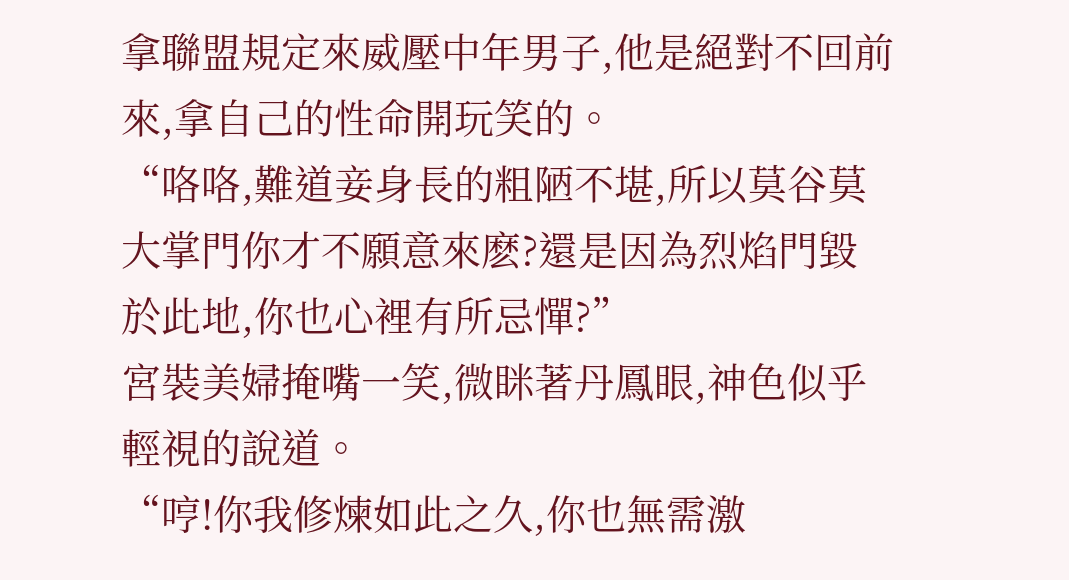拿聯盟規定來威壓中年男子,他是絕對不回前來,拿自己的性命開玩笑的。
“咯咯,難道妾身長的粗陋不堪,所以莫谷莫大掌門你才不願意來麽?還是因為烈焰門毀於此地,你也心裡有所忌憚?”
宮裝美婦掩嘴一笑,微眯著丹鳳眼,神色似乎輕視的說道。
“哼!你我修煉如此之久,你也無需激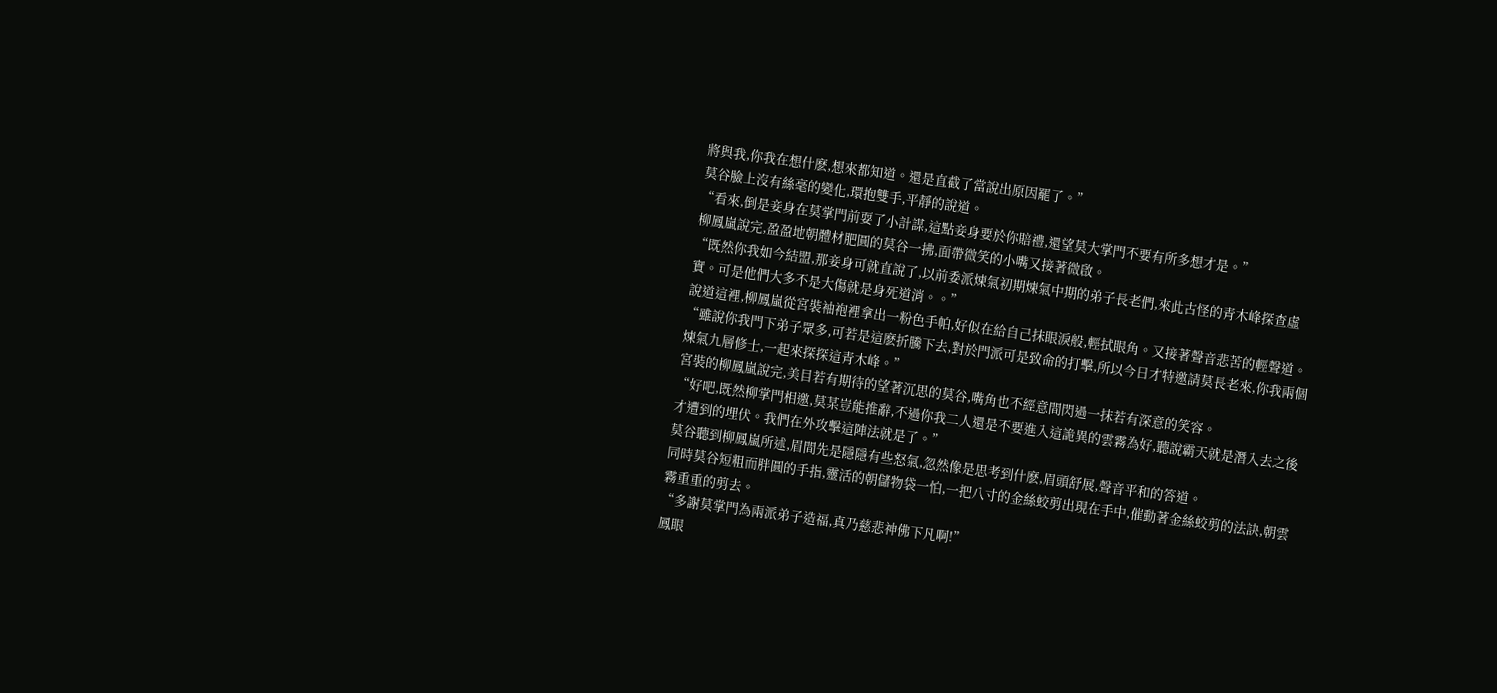將與我,你我在想什麽,想來都知道。還是直截了當說出原因罷了。”
莫谷臉上沒有絲毫的變化,環抱雙手,平靜的說道。
“看來,倒是妾身在莫掌門前耍了小計謀,這點妾身要於你賠禮,還望莫大掌門不要有所多想才是。”
柳鳳嵐說完,盈盈地朝體材肥圓的莫谷一拂,面帶微笑的小嘴又接著微啟。
“既然你我如今結盟,那妾身可就直說了,以前委派煉氣初期煉氣中期的弟子長老們,來此古怪的青木峰探查虛實。可是他們大多不是大傷就是身死道消。。”
說道這裡,柳鳳嵐從宮裝袖袍裡拿出一粉色手帕,好似在給自己抹眼淚般,輕拭眼角。又接著聲音悲苦的輕聲道。
“雖說你我門下弟子眾多,可若是這麽折騰下去,對於門派可是致命的打擊,所以今日才特邀請莫長老來,你我兩個煉氣九層修士,一起來探探這青木峰。”
宮裝的柳鳳嵐說完,美目若有期待的望著沉思的莫谷,嘴角也不經意間閃過一抹若有深意的笑容。
“好吧,既然柳掌門相邀,莫某豈能推辭,不過你我二人還是不要進入這詭異的雲霧為好,聽說霸天就是潛入去之後才遭到的埋伏。我們在外攻擊這陣法就是了。”
莫谷聽到柳鳳嵐所述,眉間先是隱隱有些怒氣,忽然像是思考到什麽,眉頭舒展,聲音平和的答道。
同時莫谷短粗而胖圓的手指,靈活的朝儲物袋一怕,一把八寸的金絲蛟剪出現在手中,催動著金絲蛟剪的法訣,朝雲霧重重的剪去。
“多謝莫掌門為兩派弟子造福,真乃慈悲神佛下凡啊!”
鳳眼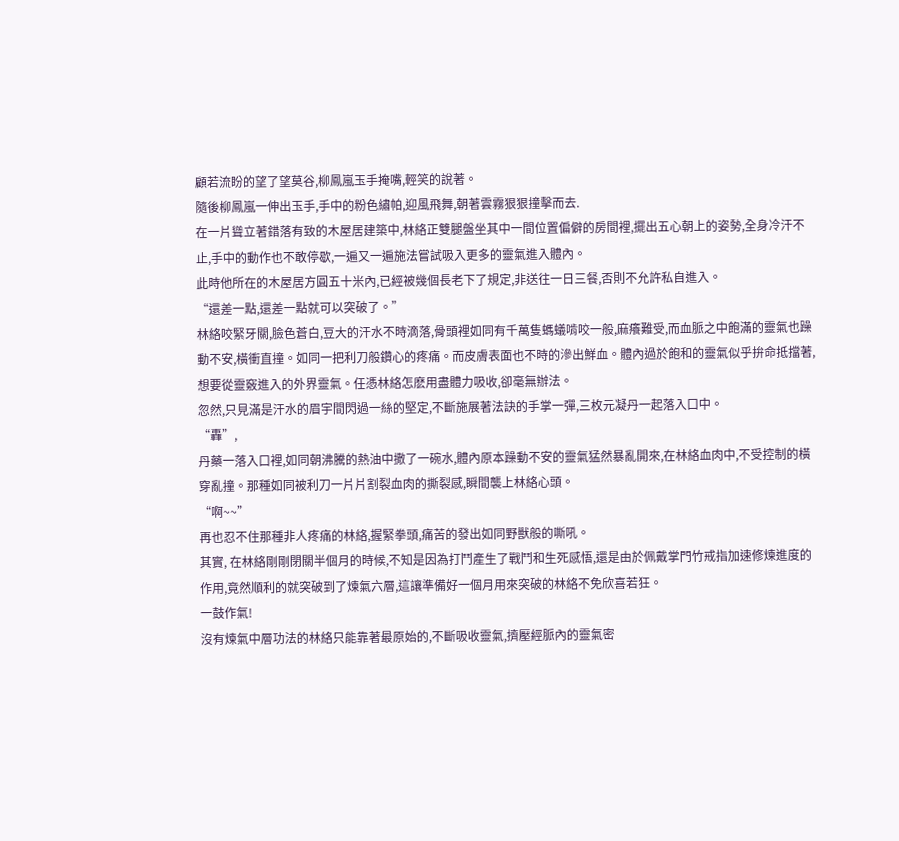顧若流盼的望了望莫谷,柳鳳嵐玉手掩嘴,輕笑的說著。
隨後柳鳳嵐一伸出玉手,手中的粉色繡帕,迎風飛舞,朝著雲霧狠狠撞擊而去.
在一片聳立著錯落有致的木屋居建築中,林絡正雙腿盤坐其中一間位置偏僻的房間裡,擺出五心朝上的姿勢,全身冷汗不止,手中的動作也不敢停歇,一遍又一遍施法嘗試吸入更多的靈氣進入體內。
此時他所在的木屋居方圓五十米內,已經被幾個長老下了規定,非送往一日三餐,否則不允許私自進入。
“還差一點,還差一點就可以突破了。”
林絡咬緊牙關,臉色蒼白,豆大的汗水不時滴落,骨頭裡如同有千萬隻螞蟻啃咬一般,麻癢難受,而血脈之中飽滿的靈氣也躁動不安,橫衝直撞。如同一把利刀般鑽心的疼痛。而皮膚表面也不時的滲出鮮血。體內過於飽和的靈氣似乎拚命抵擋著,想要從靈竅進入的外界靈氣。任憑林絡怎麽用盡體力吸收,卻毫無辦法。
忽然,只見滿是汗水的眉宇間閃過一絲的堅定,不斷施展著法訣的手掌一彈,三枚元凝丹一起落入口中。
“轟”,
丹藥一落入口裡,如同朝沸騰的熱油中撒了一碗水,體內原本躁動不安的靈氣猛然暴亂開來,在林絡血肉中,不受控制的橫穿亂撞。那種如同被利刀一片片割裂血肉的撕裂感,瞬間襲上林絡心頭。
“啊~~”
再也忍不住那種非人疼痛的林絡,握緊拳頭,痛苦的發出如同野獸般的嘶吼。
其實, 在林絡剛剛閉關半個月的時候,不知是因為打鬥產生了戰鬥和生死感悟,還是由於佩戴掌門竹戒指加速修煉進度的作用,竟然順利的就突破到了煉氣六層,這讓準備好一個月用來突破的林絡不免欣喜若狂。
一鼓作氣!
沒有煉氣中層功法的林絡只能靠著最原始的,不斷吸收靈氣,擠壓經脈內的靈氣密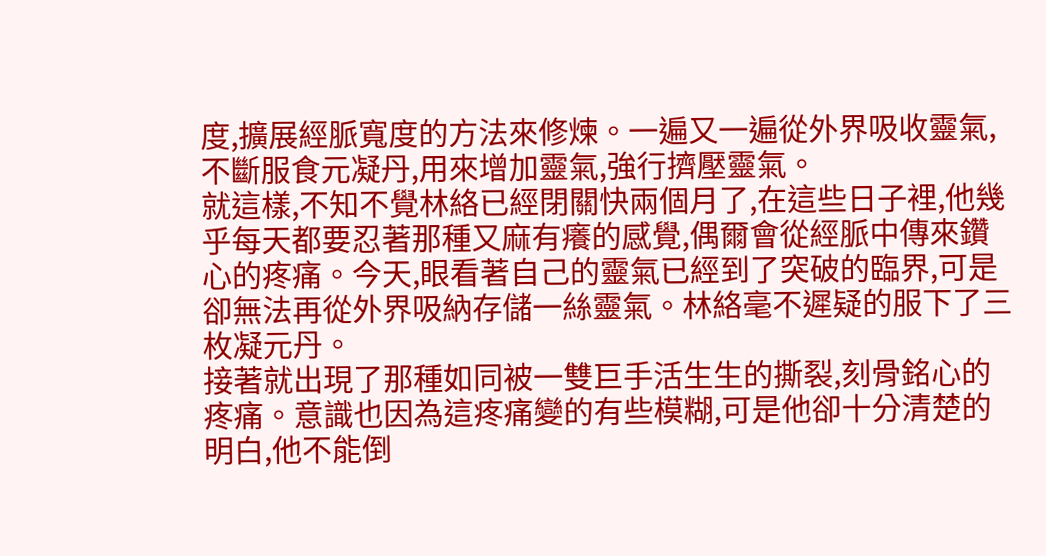度,擴展經脈寬度的方法來修煉。一遍又一遍從外界吸收靈氣,不斷服食元凝丹,用來增加靈氣,強行擠壓靈氣。
就這樣,不知不覺林絡已經閉關快兩個月了,在這些日子裡,他幾乎每天都要忍著那種又麻有癢的感覺,偶爾會從經脈中傳來鑽心的疼痛。今天,眼看著自己的靈氣已經到了突破的臨界,可是卻無法再從外界吸納存儲一絲靈氣。林絡毫不遲疑的服下了三枚凝元丹。
接著就出現了那種如同被一雙巨手活生生的撕裂,刻骨銘心的疼痛。意識也因為這疼痛變的有些模糊,可是他卻十分清楚的明白,他不能倒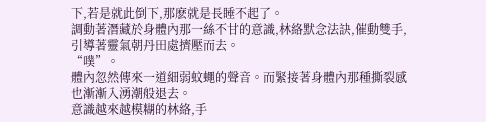下,若是就此倒下,那麽就是長睡不起了。
調動著潛藏於身體內那一絲不甘的意識,林絡默念法訣,催動雙手,引導著靈氣朝丹田處擠壓而去。
“噗”。
體內忽然傳來一道細弱蚊蠅的聲音。而緊接著身體內那種撕裂感也漸漸入湧潮般退去。
意識越來越模糊的林絡,手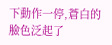下動作一停,蒼白的臉色泛起了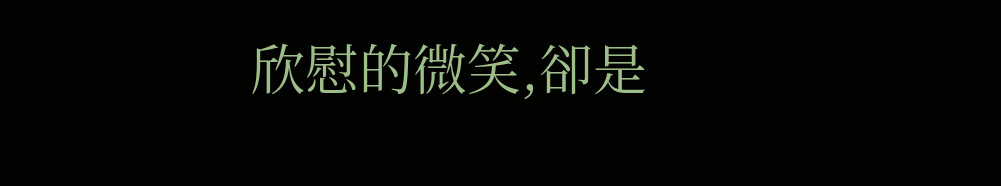欣慰的微笑,卻是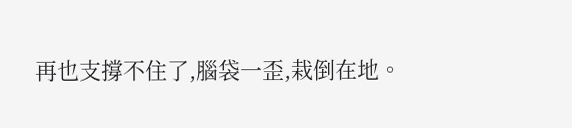再也支撐不住了,腦袋一歪,栽倒在地。